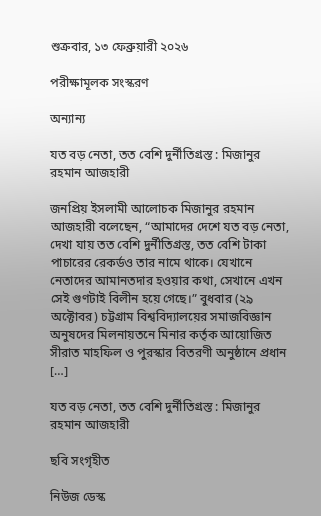শুক্রবার, ১৩ ফেব্রুয়ারী ২০২৬

পরীক্ষামূলক সংস্করণ

অন্যান্য

যত বড় নেতা, তত বেশি দুর্নীতিগ্রস্ত : মিজানুর রহমান আজহারী

জনপ্রিয় ইসলামী আলোচক মিজানুর রহমান আজহারী বলেছেন, “আমাদের দেশে যত বড় নেতা, দেখা যায় তত বেশি দুর্নীতিগ্রস্ত, তত বেশি টাকা পাচারের রেকর্ডও তার নামে থাকে। যেখানে নেতাদের আমানতদার হওয়ার কথা, সেখানে এখন সেই গুণটাই বিলীন হয়ে গেছে।” বুধবার (২৯ অক্টোবর) চট্টগ্রাম বিশ্ববিদ্যালয়ের সমাজবিজ্ঞান অনুষদের মিলনায়তনে মিনার কর্তৃক আয়োজিত সীরাত মাহফিল ও পুরস্কার বিতরণী অনুষ্ঠানে প্রধান […]

যত বড় নেতা, তত বেশি দুর্নীতিগ্রস্ত : মিজানুর রহমান আজহারী

ছবি সংগৃহীত

নিউজ ডেস্ক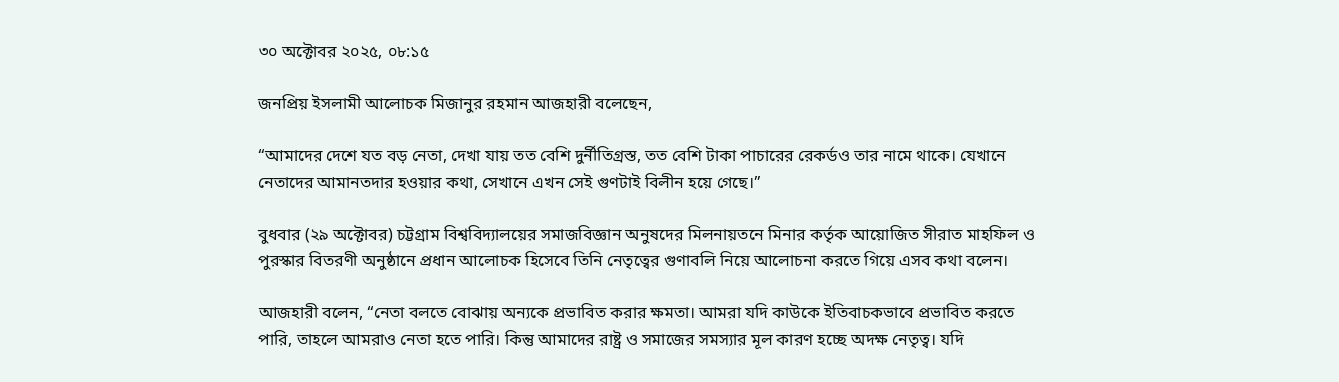৩০ অক্টোবর ২০২৫, ০৮:১৫

জনপ্রিয় ইসলামী আলোচক মিজানুর রহমান আজহারী বলেছেন,

“আমাদের দেশে যত বড় নেতা, দেখা যায় তত বেশি দুর্নীতিগ্রস্ত, তত বেশি টাকা পাচারের রেকর্ডও তার নামে থাকে। যেখানে নেতাদের আমানতদার হওয়ার কথা, সেখানে এখন সেই গুণটাই বিলীন হয়ে গেছে।”

বুধবার (২৯ অক্টোবর) চট্টগ্রাম বিশ্ববিদ্যালয়ের সমাজবিজ্ঞান অনুষদের মিলনায়তনে মিনার কর্তৃক আয়োজিত সীরাত মাহফিল ও পুরস্কার বিতরণী অনুষ্ঠানে প্রধান আলোচক হিসেবে তিনি নেতৃত্বের গুণাবলি নিয়ে আলোচনা করতে গিয়ে এসব কথা বলেন।

আজহারী বলেন, “নেতা বলতে বোঝায় অন্যকে প্রভাবিত করার ক্ষমতা। আমরা যদি কাউকে ইতিবাচকভাবে প্রভাবিত করতে পারি, তাহলে আমরাও নেতা হতে পারি। কিন্তু আমাদের রাষ্ট্র ও সমাজের সমস্যার মূল কারণ হচ্ছে অদক্ষ নেতৃত্ব। যদি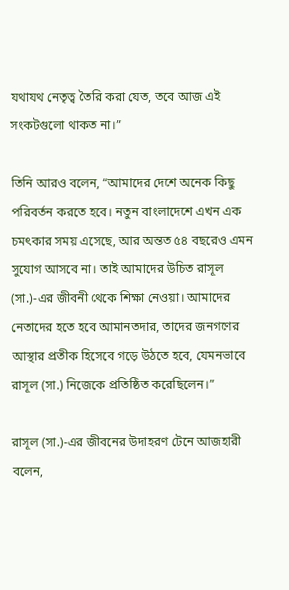যথাযথ নেতৃত্ব তৈরি করা যেত, তবে আজ এই সংকটগুলো থাকত না।”

তিনি আরও বলেন, “আমাদের দেশে অনেক কিছু পরিবর্তন করতে হবে। নতুন বাংলাদেশে এখন এক চমৎকার সময় এসেছে, আর অন্তত ৫৪ বছরেও এমন সুযোগ আসবে না। তাই আমাদের উচিত রাসূল (সা.)-এর জীবনী থেকে শিক্ষা নেওয়া। আমাদের নেতাদের হতে হবে আমানতদার, তাদের জনগণের আস্থার প্রতীক হিসেবে গড়ে উঠতে হবে, যেমনভাবে রাসূল (সা.) নিজেকে প্রতিষ্ঠিত করেছিলেন।”

রাসূল (সা.)-এর জীবনের উদাহরণ টেনে আজহারী বলেন,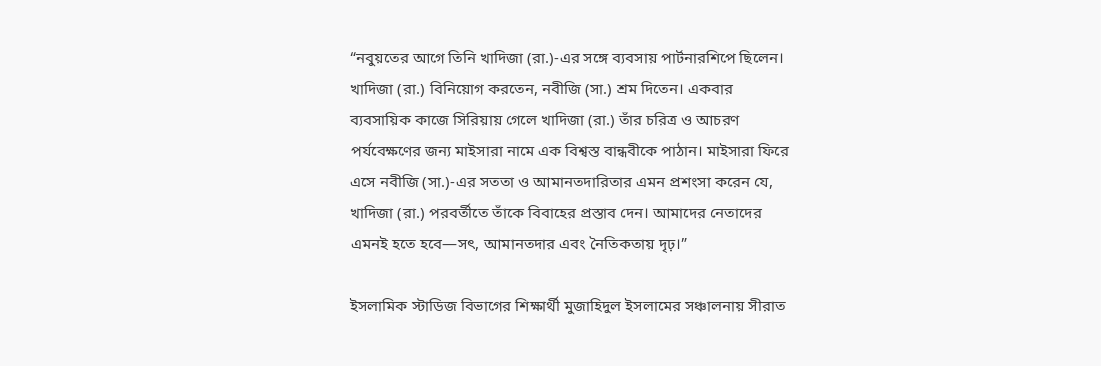“নবুয়তের আগে তিনি খাদিজা (রা.)-এর সঙ্গে ব্যবসায় পার্টনারশিপে ছিলেন। খাদিজা (রা.) বিনিয়োগ করতেন, নবীজি (সা.) শ্রম দিতেন। একবার ব্যবসায়িক কাজে সিরিয়ায় গেলে খাদিজা (রা.) তাঁর চরিত্র ও আচরণ পর্যবেক্ষণের জন্য মাইসারা নামে এক বিশ্বস্ত বান্ধবীকে পাঠান। মাইসারা ফিরে এসে নবীজি (সা.)-এর সততা ও আমানতদারিতার এমন প্রশংসা করেন যে, খাদিজা (রা.) পরবর্তীতে তাঁকে বিবাহের প্রস্তাব দেন। আমাদের নেতাদের এমনই হতে হবে—সৎ, আমানতদার এবং নৈতিকতায় দৃঢ়।”

ইসলামিক স্টাডিজ বিভাগের শিক্ষার্থী মুজাহিদুল ইসলামের সঞ্চালনায় সীরাত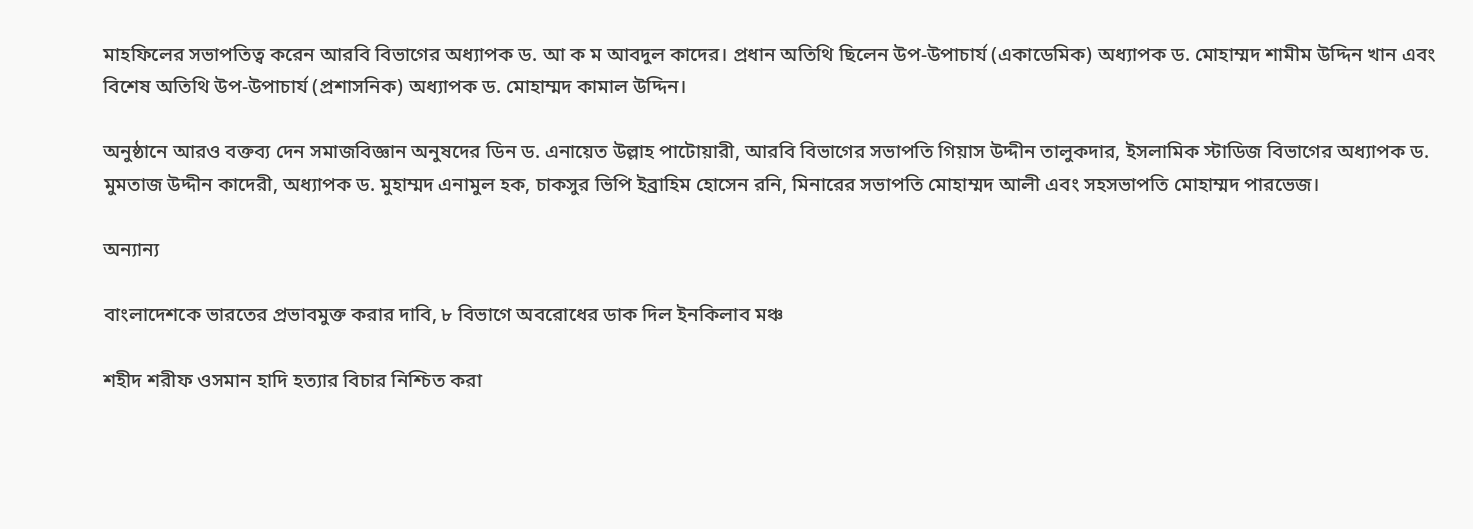মাহফিলের সভাপতিত্ব করেন আরবি বিভাগের অধ্যাপক ড. আ ক ম আবদুল কাদের। প্রধান অতিথি ছিলেন উপ-উপাচার্য (একাডেমিক) অধ্যাপক ড. মোহাম্মদ শামীম উদ্দিন খান এবং বিশেষ অতিথি উপ-উপাচার্য (প্রশাসনিক) অধ্যাপক ড. মোহাম্মদ কামাল উদ্দিন।

অনুষ্ঠানে আরও বক্তব্য দেন সমাজবিজ্ঞান অনুষদের ডিন ড. এনায়েত উল্লাহ পাটোয়ারী, আরবি বিভাগের সভাপতি গিয়াস উদ্দীন তালুকদার, ইসলামিক স্টাডিজ বিভাগের অধ্যাপক ড. মুমতাজ উদ্দীন কাদেরী, অধ্যাপক ড. মুহাম্মদ এনামুল হক, চাকসুর ভিপি ইব্রাহিম হোসেন রনি, মিনারের সভাপতি মোহাম্মদ আলী এবং সহসভাপতি মোহাম্মদ পারভেজ।

অন্যান্য

বাংলাদেশকে ভারতের প্রভাবমুক্ত করার দাবি, ৮ বিভাগে অবরোধের ডাক দিল ইনকিলাব মঞ্চ

শহীদ শরীফ ওসমান হাদি হত্যার বিচার নিশ্চিত করা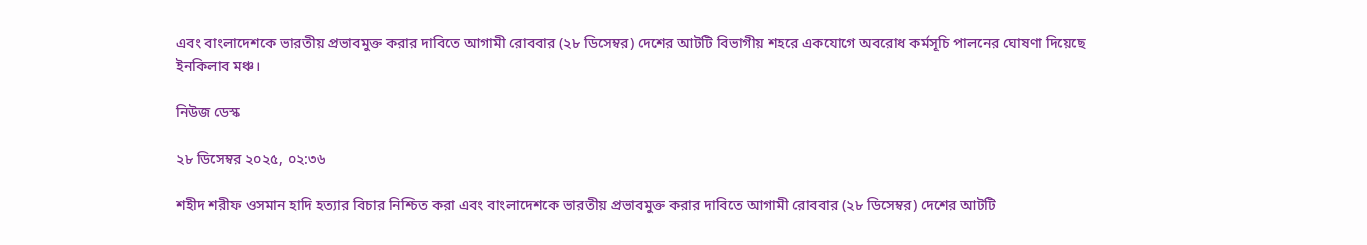এবং বাংলাদেশকে ভারতীয় প্রভাবমুক্ত করার দাবিতে আগামী রোববার (২৮ ডিসেম্বর) দেশের আটটি বিভাগীয় শহরে একযোগে অবরোধ কর্মসূচি পালনের ঘোষণা দিয়েছে ইনকিলাব মঞ্চ।

নিউজ ডেস্ক

২৮ ডিসেম্বর ২০২৫, ০২:৩৬

শহীদ শরীফ ওসমান হাদি হত্যার বিচার নিশ্চিত করা এবং বাংলাদেশকে ভারতীয় প্রভাবমুক্ত করার দাবিতে আগামী রোববার (২৮ ডিসেম্বর) দেশের আটটি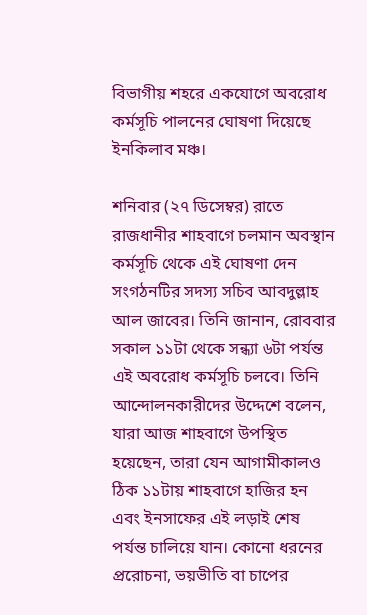বিভাগীয় শহরে একযোগে অবরোধ কর্মসূচি পালনের ঘোষণা দিয়েছে ইনকিলাব মঞ্চ।

শনিবার (২৭ ডিসেম্বর) রাতে রাজধানীর শাহবাগে চলমান অবস্থান কর্মসূচি থেকে এই ঘোষণা দেন সংগঠনটির সদস্য সচিব আবদুল্লাহ আল জাবের। তিনি জানান, রোববার সকাল ১১টা থেকে সন্ধ্যা ৬টা পর্যন্ত এই অবরোধ কর্মসূচি চলবে। তিনি আন্দোলনকারীদের উদ্দেশে বলেন, যারা আজ শাহবাগে উপস্থিত হয়েছেন, তারা যেন আগামীকালও ঠিক ১১টায় শাহবাগে হাজির হন এবং ইনসাফের এই লড়াই শেষ পর্যন্ত চালিয়ে যান। কোনো ধরনের প্ররোচনা, ভয়ভীতি বা চাপের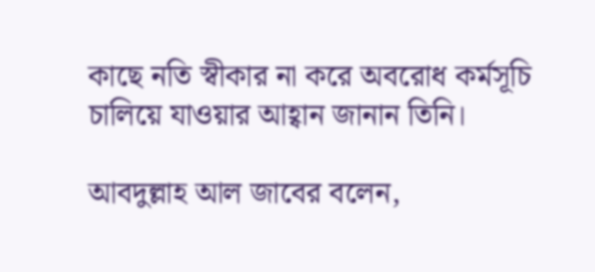কাছে নতি স্বীকার না করে অবরোধ কর্মসূচি চালিয়ে যাওয়ার আহ্বান জানান তিনি।

আবদুল্লাহ আল জাবের বলেন,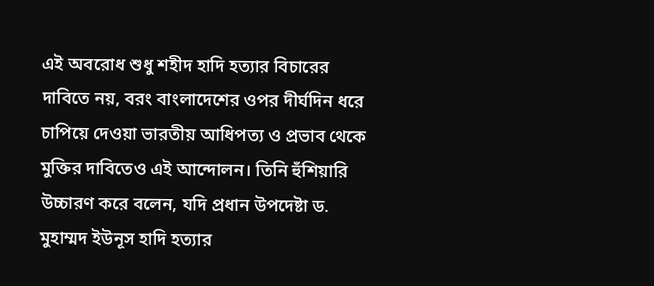এই অবরোধ শুধু শহীদ হাদি হত্যার বিচারের দাবিতে নয়, বরং বাংলাদেশের ওপর দীর্ঘদিন ধরে চাপিয়ে দেওয়া ভারতীয় আধিপত্য ও প্রভাব থেকে মুক্তির দাবিতেও এই আন্দোলন। তিনি হুঁশিয়ারি উচ্চারণ করে বলেন, যদি প্রধান উপদেষ্টা ড. মুহাম্মদ ইউনূস হাদি হত্যার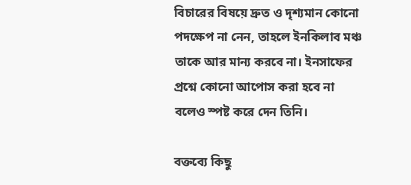বিচারের বিষয়ে দ্রুত ও দৃশ্যমান কোনো পদক্ষেপ না নেন, তাহলে ইনকিলাব মঞ্চ তাকে আর মান্য করবে না। ইনসাফের প্রশ্নে কোনো আপোস করা হবে না বলেও স্পষ্ট করে দেন তিনি।

বক্তব্যে কিছু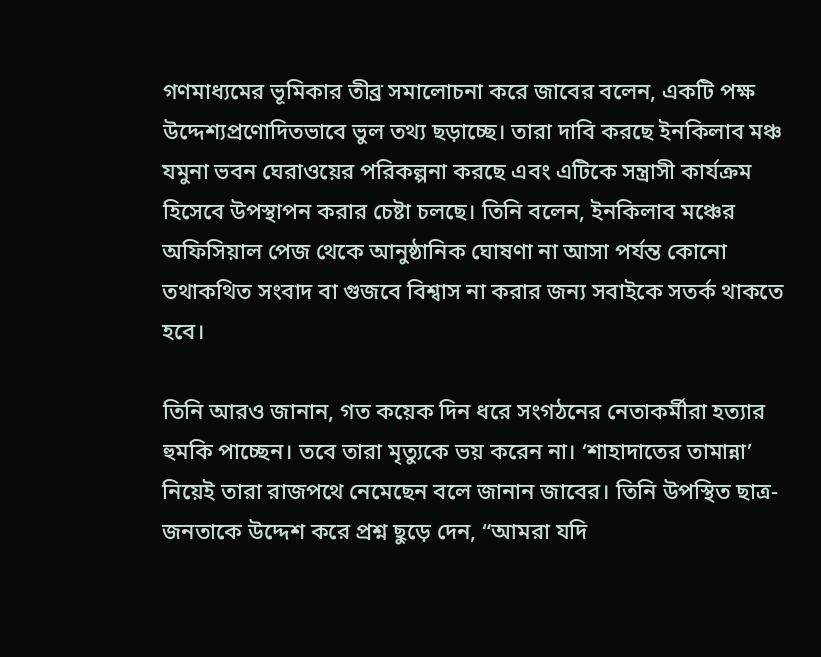গণমাধ্যমের ভূমিকার তীব্র সমালোচনা করে জাবের বলেন, একটি পক্ষ উদ্দেশ্যপ্রণোদিতভাবে ভুল তথ্য ছড়াচ্ছে। তারা দাবি করছে ইনকিলাব মঞ্চ যমুনা ভবন ঘেরাওয়ের পরিকল্পনা করছে এবং এটিকে সন্ত্রাসী কার্যক্রম হিসেবে উপস্থাপন করার চেষ্টা চলছে। তিনি বলেন, ইনকিলাব মঞ্চের অফিসিয়াল পেজ থেকে আনুষ্ঠানিক ঘোষণা না আসা পর্যন্ত কোনো তথাকথিত সংবাদ বা গুজবে বিশ্বাস না করার জন্য সবাইকে সতর্ক থাকতে হবে।

তিনি আরও জানান, গত কয়েক দিন ধরে সংগঠনের নেতাকর্মীরা হত্যার হুমকি পাচ্ছেন। তবে তারা মৃত্যুকে ভয় করেন না। ‘শাহাদাতের তামান্না’ নিয়েই তারা রাজপথে নেমেছেন বলে জানান জাবের। তিনি উপস্থিত ছাত্র-জনতাকে উদ্দেশ করে প্রশ্ন ছুড়ে দেন, “আমরা যদি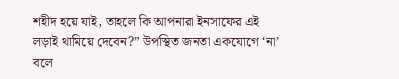শহীদ হয়ে যাই, তাহলে কি আপনারা ইনসাফের এই লড়াই থামিয়ে দেবেন?” উপস্থিত জনতা একযোগে ‘না’ বলে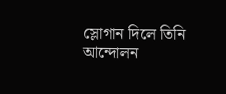স্লোগান দিলে তিনি আন্দোলন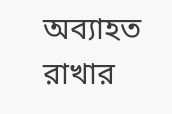অব্যাহত রাখার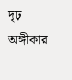দৃঢ় অঙ্গীকার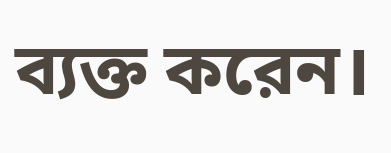ব্যক্ত করেন।